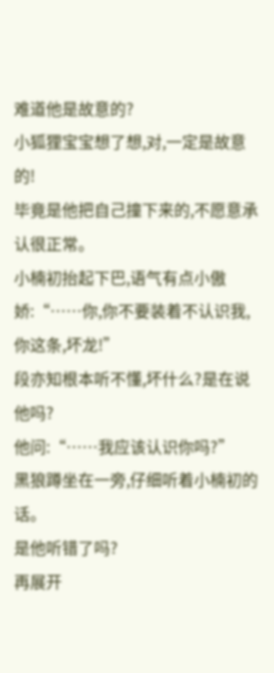难道他是故意的?
小狐狸宝宝想了想,对,一定是故意的!
毕竟是他把自己撞下来的,不愿意承认很正常。
小楠初抬起下巴,语气有点小傲娇:“……你,你不要装着不认识我,你这条,坏龙!”
段亦知根本听不懂,坏什么?是在说他吗?
他问:“……我应该认识你吗?”
黑狼蹲坐在一旁,仔细听着小楠初的话。
是他听错了吗?
再展开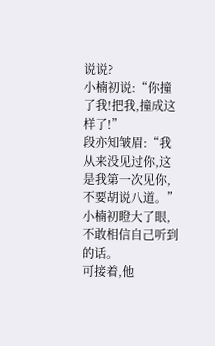说说?
小楠初说:“你撞了我!把我,撞成这样了!”
段亦知皱眉:“我从来没见过你,这是我第一次见你,不要胡说八道。”
小楠初瞪大了眼,不敢相信自己听到的话。
可接着,他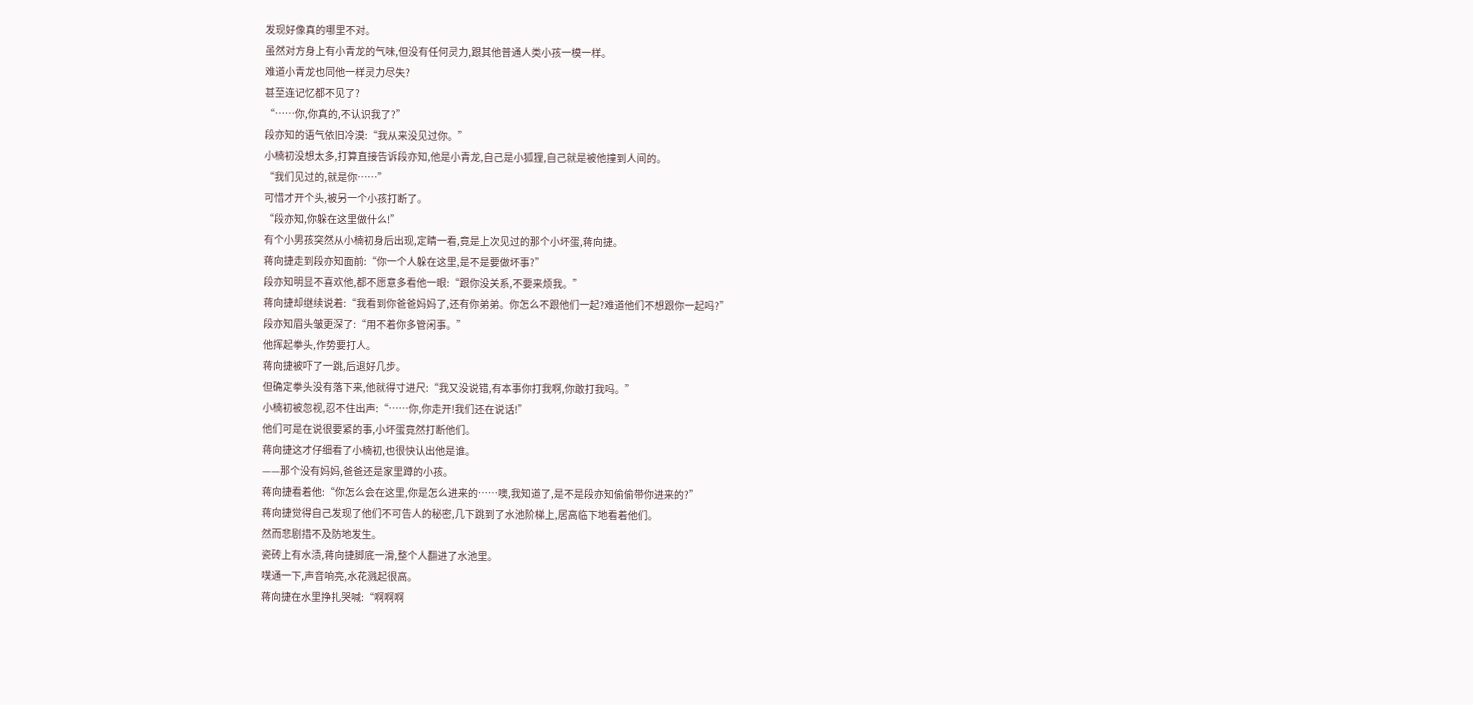发现好像真的哪里不对。
虽然对方身上有小青龙的气味,但没有任何灵力,跟其他普通人类小孩一模一样。
难道小青龙也同他一样灵力尽失?
甚至连记忆都不见了?
“……你,你真的,不认识我了?”
段亦知的语气依旧冷漠:“我从来没见过你。”
小楠初没想太多,打算直接告诉段亦知,他是小青龙,自己是小狐狸,自己就是被他撞到人间的。
“我们见过的,就是你……”
可惜才开个头,被另一个小孩打断了。
“段亦知,你躲在这里做什么!”
有个小男孩突然从小楠初身后出现,定睛一看,竟是上次见过的那个小坏蛋,蒋向捷。
蒋向捷走到段亦知面前:“你一个人躲在这里,是不是要做坏事?”
段亦知明显不喜欢他,都不愿意多看他一眼:“跟你没关系,不要来烦我。”
蒋向捷却继续说着:“我看到你爸爸妈妈了,还有你弟弟。你怎么不跟他们一起?难道他们不想跟你一起吗?”
段亦知眉头皱更深了:“用不着你多管闲事。”
他挥起拳头,作势要打人。
蒋向捷被吓了一跳,后退好几步。
但确定拳头没有落下来,他就得寸进尺:“我又没说错,有本事你打我啊,你敢打我吗。”
小楠初被忽视,忍不住出声:“……你,你走开!我们还在说话!”
他们可是在说很要紧的事,小坏蛋竟然打断他们。
蒋向捷这才仔细看了小楠初,也很快认出他是谁。
——那个没有妈妈,爸爸还是家里蹲的小孩。
蒋向捷看着他:“你怎么会在这里,你是怎么进来的……噢,我知道了,是不是段亦知偷偷带你进来的?”
蒋向捷觉得自己发现了他们不可告人的秘密,几下跳到了水池阶梯上,居高临下地看着他们。
然而悲剧措不及防地发生。
瓷砖上有水渍,蒋向捷脚底一滑,整个人翻进了水池里。
噗通一下,声音响亮,水花溅起很高。
蒋向捷在水里挣扎哭喊:“啊啊啊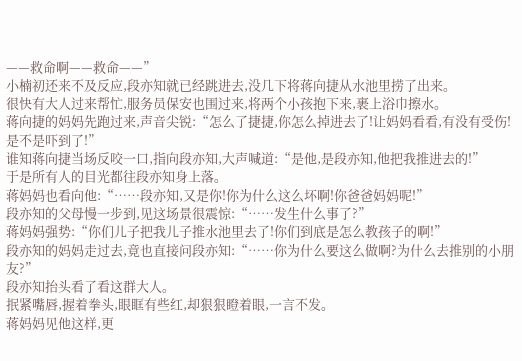——救命啊——救命——”
小楠初还来不及反应,段亦知就已经跳进去,没几下将蒋向捷从水池里捞了出来。
很快有大人过来帮忙,服务员保安也围过来,将两个小孩抱下来,裹上浴巾擦水。
蒋向捷的妈妈先跑过来,声音尖锐:“怎么了捷捷,你怎么掉进去了!让妈妈看看,有没有受伤!是不是吓到了!”
谁知蒋向捷当场反咬一口,指向段亦知,大声喊道:“是他,是段亦知,他把我推进去的!”
于是所有人的目光都往段亦知身上落。
蒋妈妈也看向他:“……段亦知,又是你!你为什么这么坏啊!你爸爸妈妈呢!”
段亦知的父母慢一步到,见这场景很震惊:“……发生什么事了?”
蒋妈妈强势:“你们儿子把我儿子推水池里去了!你们到底是怎么教孩子的啊!”
段亦知的妈妈走过去,竟也直接问段亦知:“……你为什么要这么做啊?为什么去推别的小朋友?”
段亦知抬头看了看这群大人。
抿紧嘴唇,握着拳头,眼眶有些红,却狠狠瞪着眼,一言不发。
蒋妈妈见他这样,更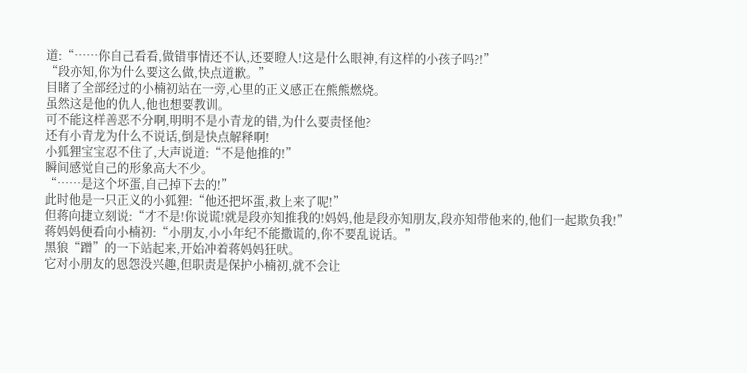道:“……你自己看看,做错事情还不认,还要瞪人!这是什么眼神,有这样的小孩子吗?!”
“段亦知,你为什么要这么做,快点道歉。”
目睹了全部经过的小楠初站在一旁,心里的正义感正在熊熊燃烧。
虽然这是他的仇人,他也想要教训。
可不能这样善恶不分啊,明明不是小青龙的错,为什么要责怪他?
还有小青龙为什么不说话,倒是快点解释啊!
小狐狸宝宝忍不住了,大声说道:“不是他推的!”
瞬间感觉自己的形象高大不少。
“……是这个坏蛋,自己掉下去的!”
此时他是一只正义的小狐狸:“他还把坏蛋,救上来了呢!”
但蒋向捷立刻说:“才不是!你说谎!就是段亦知推我的!妈妈,他是段亦知朋友,段亦知带他来的,他们一起欺负我!”
蒋妈妈便看向小楠初:“小朋友,小小年纪不能撒谎的,你不要乱说话。”
黑狼“蹭”的一下站起来,开始冲着蒋妈妈狂吠。
它对小朋友的恩怨没兴趣,但职责是保护小楠初,就不会让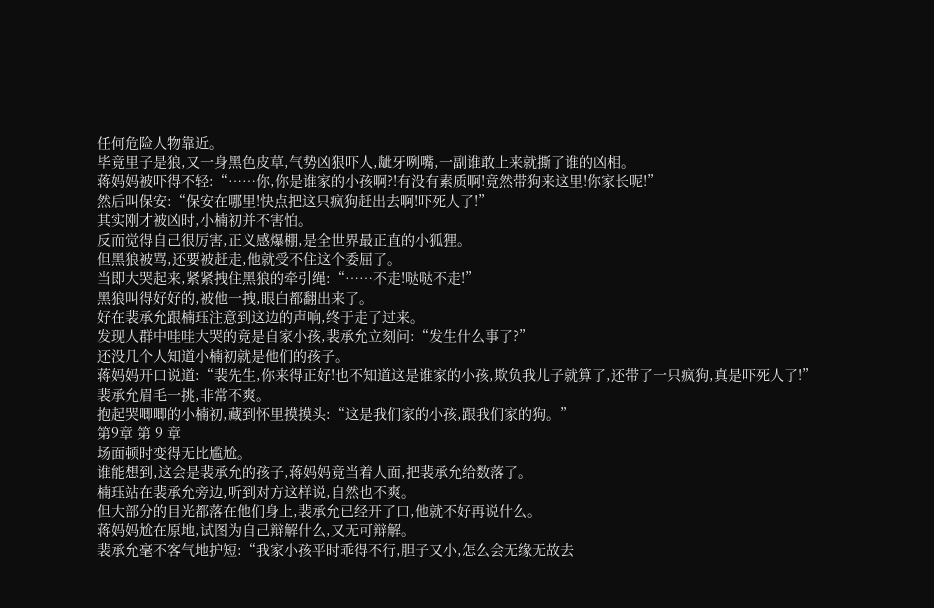任何危险人物靠近。
毕竟里子是狼,又一身黑色皮草,气势凶狠吓人,龇牙咧嘴,一副谁敢上来就撕了谁的凶相。
蒋妈妈被吓得不轻:“……你,你是谁家的小孩啊?!有没有素质啊!竟然带狗来这里!你家长呢!”
然后叫保安:“保安在哪里!快点把这只疯狗赶出去啊!吓死人了!”
其实刚才被凶时,小楠初并不害怕。
反而觉得自己很厉害,正义感爆棚,是全世界最正直的小狐狸。
但黑狼被骂,还要被赶走,他就受不住这个委屈了。
当即大哭起来,紧紧拽住黑狼的牵引绳:“……不走!哒哒不走!”
黑狼叫得好好的,被他一拽,眼白都翻出来了。
好在裴承允跟楠珏注意到这边的声响,终于走了过来。
发现人群中哇哇大哭的竟是自家小孩,裴承允立刻问:“发生什么事了?”
还没几个人知道小楠初就是他们的孩子。
蒋妈妈开口说道:“裴先生,你来得正好!也不知道这是谁家的小孩,欺负我儿子就算了,还带了一只疯狗,真是吓死人了!”
裴承允眉毛一挑,非常不爽。
抱起哭唧唧的小楠初,藏到怀里摸摸头:“这是我们家的小孩,跟我们家的狗。”
第9章 第 9 章
场面顿时变得无比尴尬。
谁能想到,这会是裴承允的孩子,蒋妈妈竟当着人面,把裴承允给数落了。
楠珏站在裴承允旁边,听到对方这样说,自然也不爽。
但大部分的目光都落在他们身上,裴承允已经开了口,他就不好再说什么。
蒋妈妈尬在原地,试图为自己辩解什么,又无可辩解。
裴承允毫不客气地护短:“我家小孩平时乖得不行,胆子又小,怎么会无缘无故去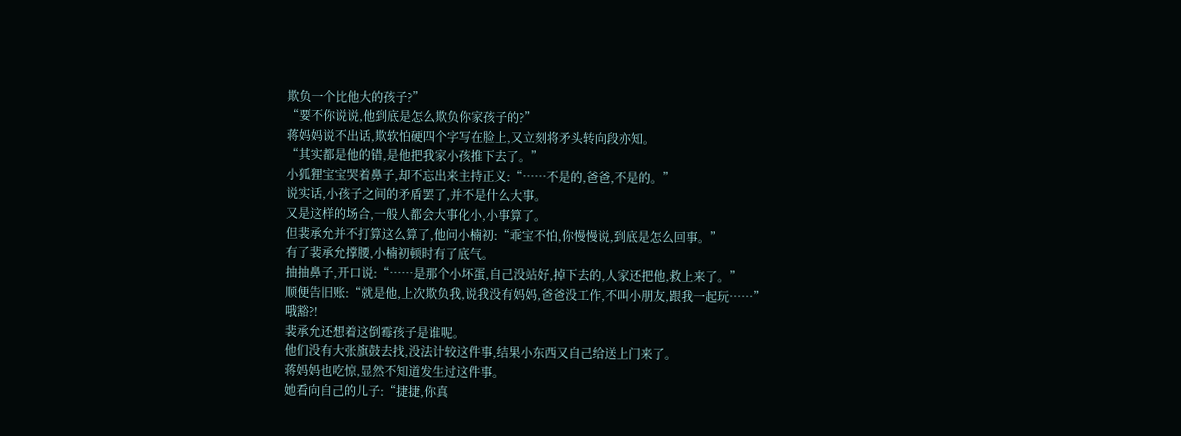欺负一个比他大的孩子?”
“要不你说说,他到底是怎么欺负你家孩子的?”
蒋妈妈说不出话,欺软怕硬四个字写在脸上,又立刻将矛头转向段亦知。
“其实都是他的错,是他把我家小孩推下去了。”
小狐狸宝宝哭着鼻子,却不忘出来主持正义:“……不是的,爸爸,不是的。”
说实话,小孩子之间的矛盾罢了,并不是什么大事。
又是这样的场合,一般人都会大事化小,小事算了。
但裴承允并不打算这么算了,他问小楠初:“乖宝不怕,你慢慢说,到底是怎么回事。”
有了裴承允撑腰,小楠初顿时有了底气。
抽抽鼻子,开口说:“……是那个小坏蛋,自己没站好,掉下去的,人家还把他,救上来了。”
顺便告旧账:“就是他,上次欺负我,说我没有妈妈,爸爸没工作,不叫小朋友,跟我一起玩……”
哦豁?!
裴承允还想着这倒霉孩子是谁呢。
他们没有大张旗鼓去找,没法计较这件事,结果小东西又自己给送上门来了。
蒋妈妈也吃惊,显然不知道发生过这件事。
她看向自己的儿子:“捷捷,你真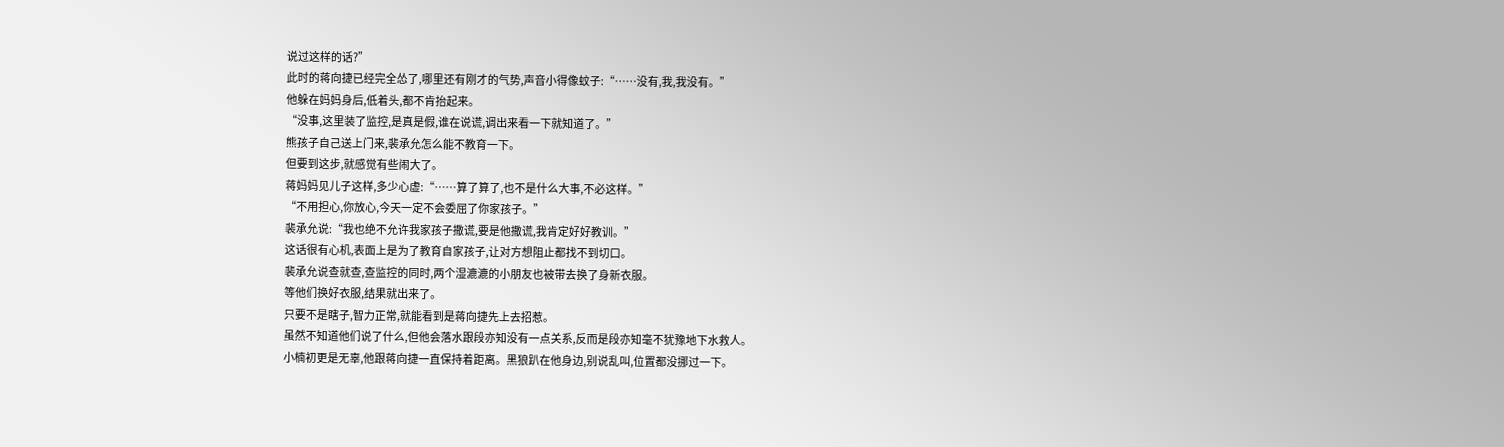说过这样的话?”
此时的蒋向捷已经完全怂了,哪里还有刚才的气势,声音小得像蚊子:“……没有,我,我没有。”
他躲在妈妈身后,低着头,都不肯抬起来。
“没事,这里装了监控,是真是假,谁在说谎,调出来看一下就知道了。”
熊孩子自己送上门来,裴承允怎么能不教育一下。
但要到这步,就感觉有些闹大了。
蒋妈妈见儿子这样,多少心虚:“……算了算了,也不是什么大事,不必这样。”
“不用担心,你放心,今天一定不会委屈了你家孩子。”
裴承允说:“我也绝不允许我家孩子撒谎,要是他撒谎,我肯定好好教训。”
这话很有心机,表面上是为了教育自家孩子,让对方想阻止都找不到切口。
裴承允说查就查,查监控的同时,两个湿漉漉的小朋友也被带去换了身新衣服。
等他们换好衣服,结果就出来了。
只要不是瞎子,智力正常,就能看到是蒋向捷先上去招惹。
虽然不知道他们说了什么,但他会落水跟段亦知没有一点关系,反而是段亦知毫不犹豫地下水救人。
小楠初更是无辜,他跟蒋向捷一直保持着距离。黑狼趴在他身边,别说乱叫,位置都没挪过一下。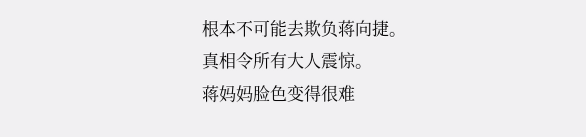根本不可能去欺负蒋向捷。
真相令所有大人震惊。
蒋妈妈脸色变得很难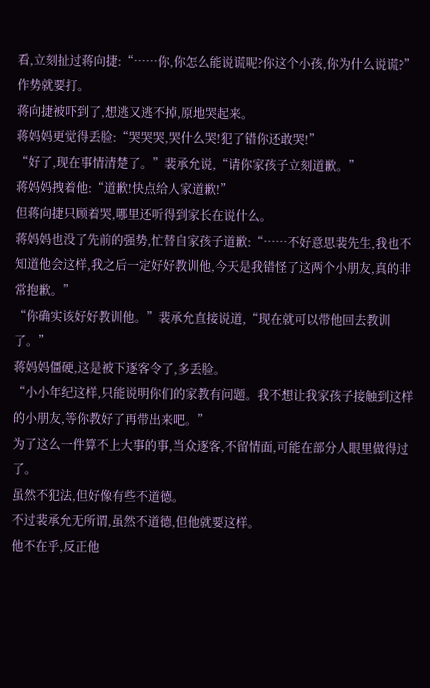看,立刻扯过蒋向捷:“……你,你怎么能说谎呢?你这个小孩,你为什么说谎?”
作势就要打。
蒋向捷被吓到了,想逃又逃不掉,原地哭起来。
蒋妈妈更觉得丢脸:“哭哭哭,哭什么哭!犯了错你还敢哭!”
“好了,现在事情清楚了。”裴承允说,“请你家孩子立刻道歉。”
蒋妈妈拽着他:“道歉!快点给人家道歉!”
但蒋向捷只顾着哭,哪里还听得到家长在说什么。
蒋妈妈也没了先前的强势,忙替自家孩子道歉:“……不好意思裴先生,我也不知道他会这样,我之后一定好好教训他,今天是我错怪了这两个小朋友,真的非常抱歉。”
“你确实该好好教训他。”裴承允直接说道,“现在就可以带他回去教训了。”
蒋妈妈僵硬,这是被下逐客令了,多丢脸。
“小小年纪这样,只能说明你们的家教有问题。我不想让我家孩子接触到这样的小朋友,等你教好了再带出来吧。”
为了这么一件算不上大事的事,当众逐客,不留情面,可能在部分人眼里做得过了。
虽然不犯法,但好像有些不道德。
不过裴承允无所谓,虽然不道德,但他就要这样。
他不在乎,反正他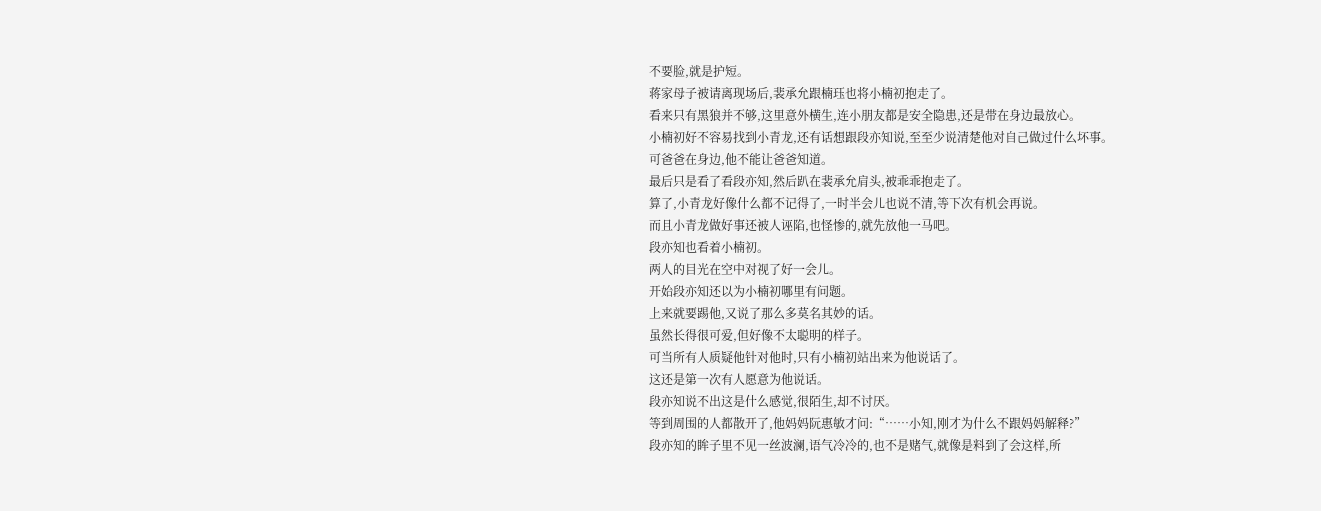不要脸,就是护短。
蒋家母子被请离现场后,裴承允跟楠珏也将小楠初抱走了。
看来只有黑狼并不够,这里意外横生,连小朋友都是安全隐患,还是带在身边最放心。
小楠初好不容易找到小青龙,还有话想跟段亦知说,至至少说清楚他对自己做过什么坏事。
可爸爸在身边,他不能让爸爸知道。
最后只是看了看段亦知,然后趴在裴承允肩头,被乖乖抱走了。
算了,小青龙好像什么都不记得了,一时半会儿也说不清,等下次有机会再说。
而且小青龙做好事还被人诬陷,也怪惨的,就先放他一马吧。
段亦知也看着小楠初。
两人的目光在空中对视了好一会儿。
开始段亦知还以为小楠初哪里有问题。
上来就要踢他,又说了那么多莫名其妙的话。
虽然长得很可爱,但好像不太聪明的样子。
可当所有人质疑他针对他时,只有小楠初站出来为他说话了。
这还是第一次有人愿意为他说话。
段亦知说不出这是什么感觉,很陌生,却不讨厌。
等到周围的人都散开了,他妈妈阮惠敏才问:“……小知,刚才为什么不跟妈妈解释?”
段亦知的眸子里不见一丝波澜,语气冷冷的,也不是赌气,就像是料到了会这样,所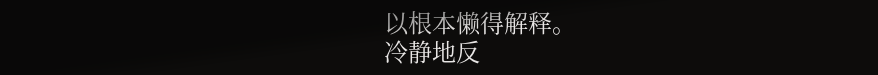以根本懒得解释。
冷静地反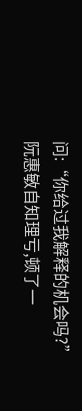问:“你给过我解释的机会吗?”
阮惠敏自知理亏,顿了一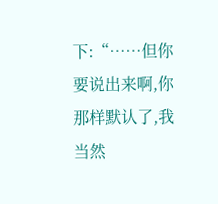下:“……但你要说出来啊,你那样默认了,我当然